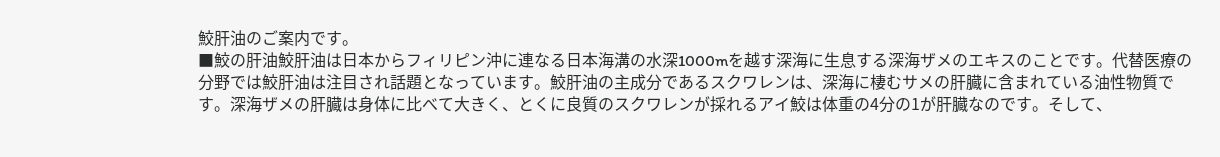鮫肝油のご案内です。
■鮫の肝油鮫肝油は日本からフィリピン沖に連なる日本海溝の水深1000mを越す深海に生息する深海ザメのエキスのことです。代替医療の分野では鮫肝油は注目され話題となっています。鮫肝油の主成分であるスクワレンは、深海に棲むサメの肝臓に含まれている油性物質です。深海ザメの肝臓は身体に比べて大きく、とくに良質のスクワレンが採れるアイ鮫は体重の4分の1が肝臓なのです。そして、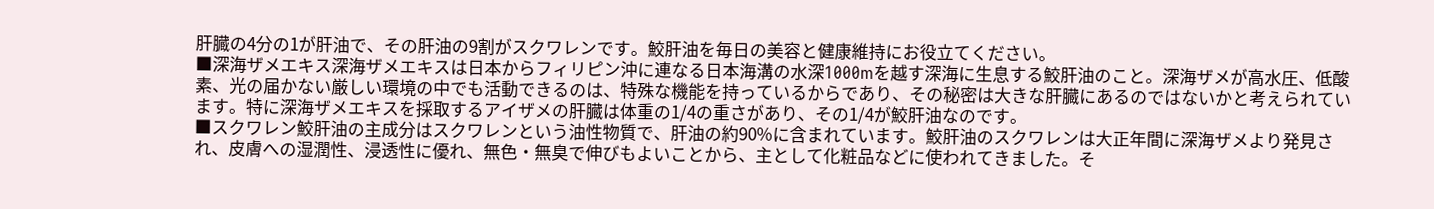肝臓の4分の1が肝油で、その肝油の9割がスクワレンです。鮫肝油を毎日の美容と健康維持にお役立てください。
■深海ザメエキス深海ザメエキスは日本からフィリピン沖に連なる日本海溝の水深1000mを越す深海に生息する鮫肝油のこと。深海ザメが高水圧、低酸素、光の届かない厳しい環境の中でも活動できるのは、特殊な機能を持っているからであり、その秘密は大きな肝臓にあるのではないかと考えられています。特に深海ザメエキスを採取するアイザメの肝臓は体重の1/4の重さがあり、その1/4が鮫肝油なのです。
■スクワレン鮫肝油の主成分はスクワレンという油性物質で、肝油の約90%に含まれています。鮫肝油のスクワレンは大正年間に深海ザメより発見され、皮膚への湿潤性、浸透性に優れ、無色・無臭で伸びもよいことから、主として化粧品などに使われてきました。そ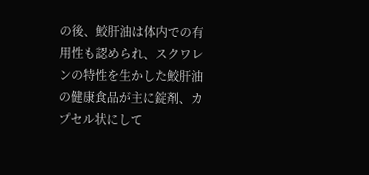の後、鮫肝油は体内での有用性も認められ、スクワレンの特性を生かした鮫肝油の健康食品が主に錠剤、カプセル状にして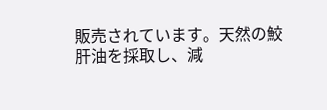販売されています。天然の鮫肝油を採取し、減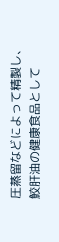圧蒸留などによって精製し、鮫肝油の健康食品として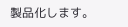製品化します。